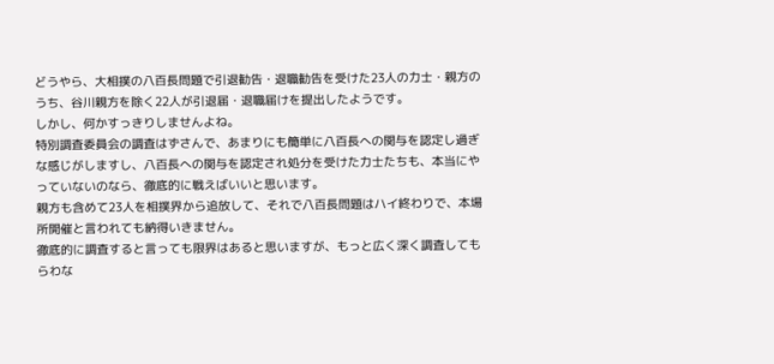どうやら、大相撲の八百長問題で引退勧告・退職勧告を受けた23人の力士・親方のうち、谷川親方を除く22人が引退届・退職届けを提出したようです。
しかし、何かすっきりしませんよね。
特別調査委員会の調査はずさんで、あまりにも簡単に八百長への関与を認定し過ぎな感じがしますし、八百長への関与を認定され処分を受けた力士たちも、本当にやっていないのなら、徹底的に戦えばいいと思います。
親方も含めて23人を相撲界から追放して、それで八百長問題はハイ終わりで、本場所開催と言われても納得いきません。
徹底的に調査すると言っても限界はあると思いますが、もっと広く深く調査してもらわな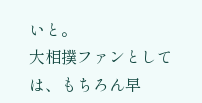いと。
大相撲ファンとしては、もちろん早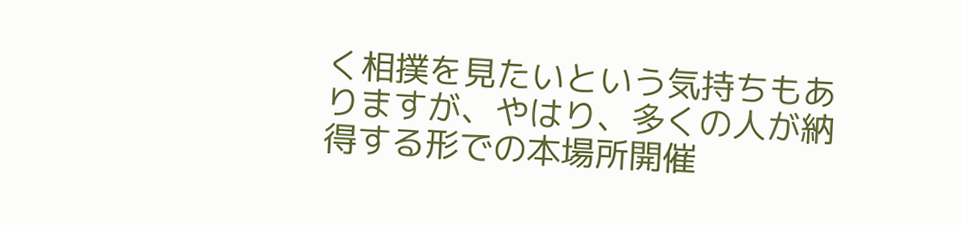く相撲を見たいという気持ちもありますが、やはり、多くの人が納得する形での本場所開催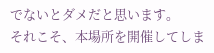でないとダメだと思います。
それこそ、本場所を開催してしま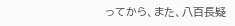ってから、また、八百長疑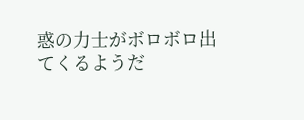惑の力士がボロボロ出てくるようだ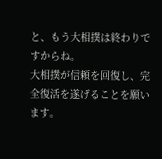と、もう大相撲は終わりですからね。
大相撲が信頼を回復し、完全復活を遂げることを願います。